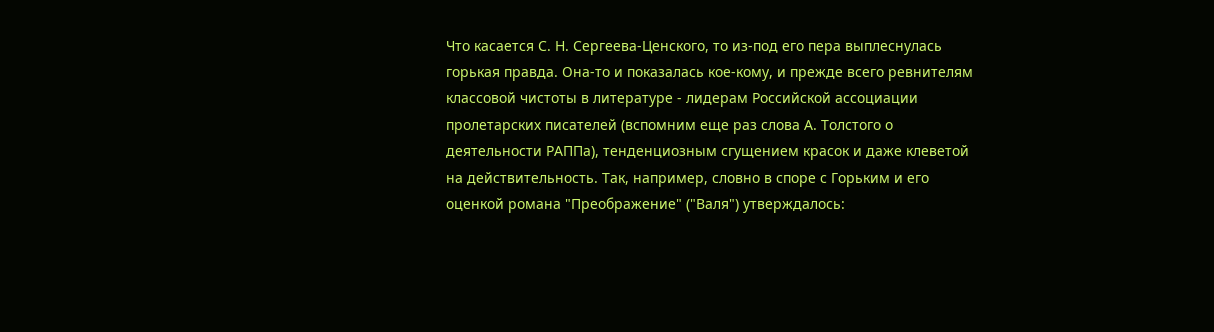Что касается С. Н. Сергеева-Ценского, то из-под его пера выплеснулась горькая правда. Она-то и показалась кое-кому, и прежде всего ревнителям классовой чистоты в литературе - лидерам Российской ассоциации пролетарских писателей (вспомним еще раз слова А. Толстого о деятельности РАППа), тенденциозным сгущением красок и даже клеветой на действительность. Так, например, словно в споре с Горьким и его оценкой романа "Преображение" ("Валя") утверждалось: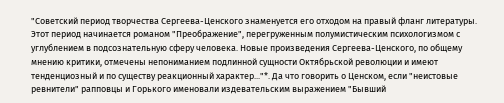"Советский период творчества Сергеева-Ценского знаменуется его отходом на правый фланг литературы. Этот период начинается романом "Преображение", перегруженным полумистическим психологизмом с углублением в подсознательную сферу человека. Новые произведения Сергеева-Ценского, по общему мнению критики, отмечены непониманием подлинной сущности Октябрьской революции и имеют тенденциозный и по существу реакционный характер..."*. Да что говорить о Ценском, если "неистовые ревнители" рапповцы и Горького именовали издевательским выражением "Бывший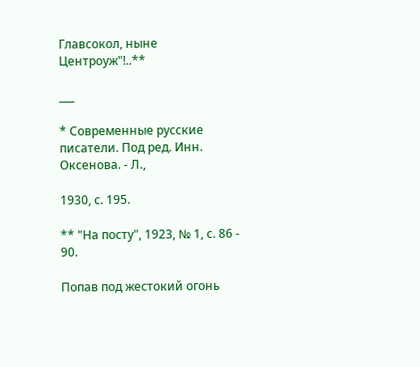Главсокол, ныне Центроуж"!..**

___

* Современные русские писатели. Под ред. Инн. Оксенова. - Л.,

1930, с. 195.

** "На посту", 1923, № 1, с. 86 - 90.

Попав под жестокий огонь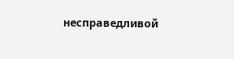несправедливой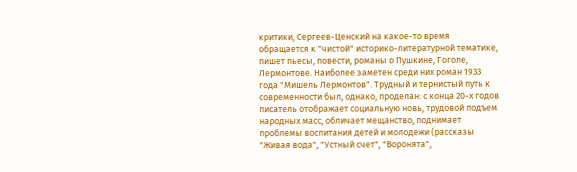критики, Сергеев-Ценский на какое-то время обращается к "чистой" историко-литературной тематике, пишет пьесы, повести, романы о Пушкине, Гоголе, Лермонтове. Наиболее заметен среди них роман 1933 года "Мишель Лермонтов". Трудный и тернистый путь к современности был, однако, проделан: с конца 20-х годов писатель отображает социальную новь, трудовой подъем народных масс, обличает мещанство, поднимает проблемы воспитания детей и молодежи (рассказы "Живая вода", "Устный счет", "Воронята",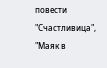повести "Счастливица", "Маяк в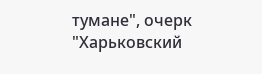тумане", очерк "Харьковский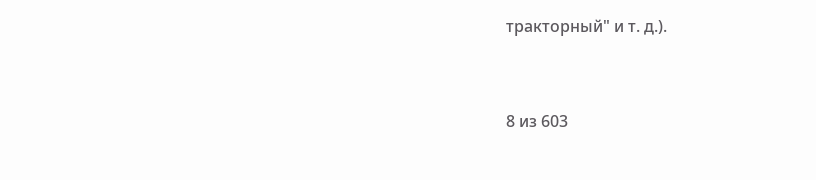тракторный" и т. д.).



8 из 603